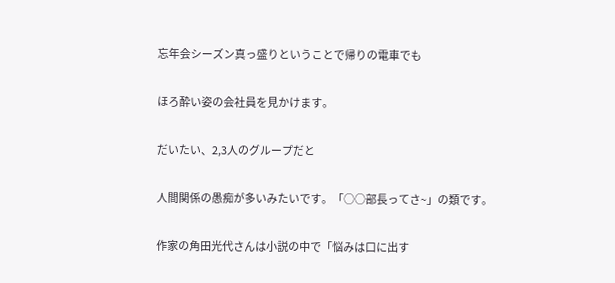忘年会シーズン真っ盛りということで帰りの電車でも


ほろ酔い姿の会社員を見かけます。


だいたい、2,3人のグループだと


人間関係の愚痴が多いみたいです。「○○部長ってさ~」の類です。


作家の角田光代さんは小説の中で「悩みは口に出す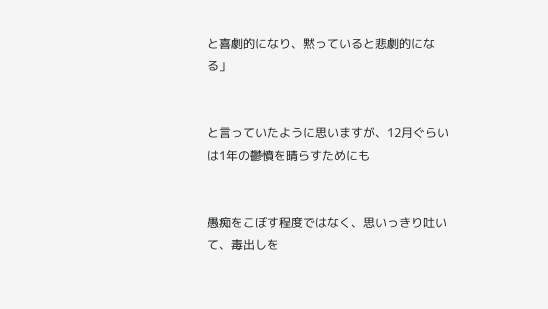と喜劇的になり、黙っていると悲劇的になる」


と言っていたように思いますが、12月ぐらいは1年の鬱憤を晴らすためにも


愚痴をこぼす程度ではなく、思いっきり吐いて、毒出しを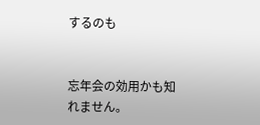するのも


忘年会の効用かも知れません。